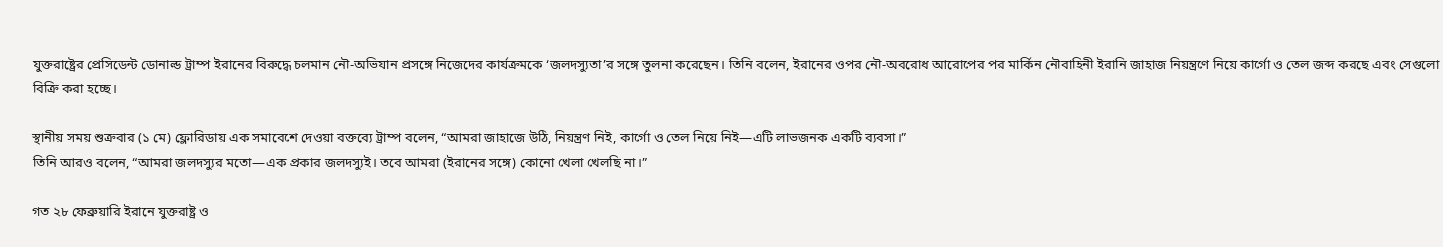যুক্তরাষ্ট্রের প্রেসিডেন্ট ডোনাল্ড ট্রাম্প ইরানের বিরুদ্ধে চলমান নৌ-অভিযান প্রসঙ্গে নিজেদের কার্যক্রমকে ‘জলদস্যুতা’র সঙ্গে তুলনা করেছেন। তিনি বলেন, ইরানের ওপর নৌ-অবরোধ আরোপের পর মার্কিন নৌবাহিনী ইরানি জাহাজ নিয়ন্ত্রণে নিয়ে কার্গো ও তেল জব্দ করছে এবং সেগুলো বিক্রি করা হচ্ছে।

স্থানীয় সময় শুক্রবার (১ মে) ফ্লোরিডায় এক সমাবেশে দেওয়া বক্তব্যে ট্রাম্প বলেন, “আমরা জাহাজে উঠি, নিয়ন্ত্রণ নিই, কার্গো ও তেল নিয়ে নিই—এটি লাভজনক একটি ব্যবসা।”
তিনি আরও বলেন, “আমরা জলদস্যুর মতো—এক প্রকার জলদস্যুই। তবে আমরা (ইরানের সঙ্গে) কোনো খেলা খেলছি না।”

গত ২৮ ফেব্রুয়ারি ইরানে যুক্তরাষ্ট্র ও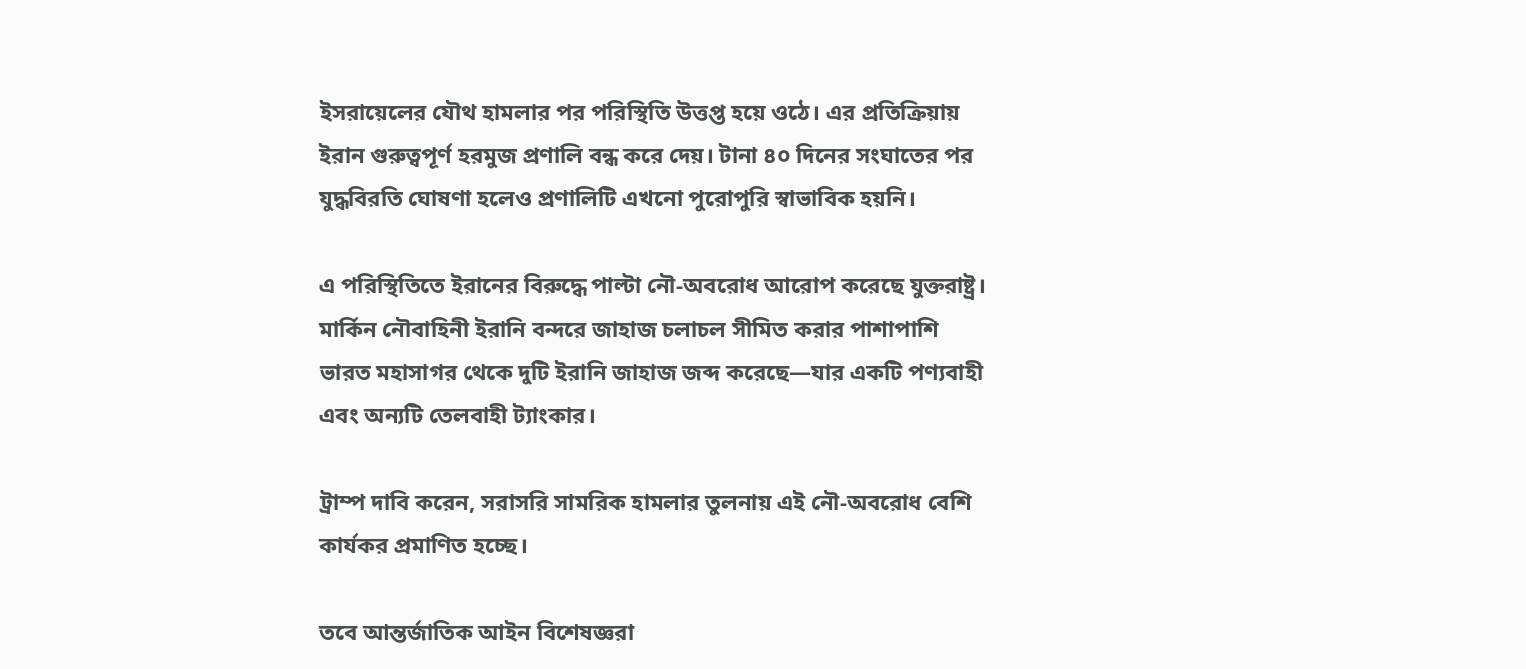ইসরায়েলের যৌথ হামলার পর পরিস্থিতি উত্তপ্ত হয়ে ওঠে। এর প্রতিক্রিয়ায় ইরান গুরুত্বপূর্ণ হরমুজ প্রণালি বন্ধ করে দেয়। টানা ৪০ দিনের সংঘাতের পর যুদ্ধবিরতি ঘোষণা হলেও প্রণালিটি এখনো পুরোপুরি স্বাভাবিক হয়নি।

এ পরিস্থিতিতে ইরানের বিরুদ্ধে পাল্টা নৌ-অবরোধ আরোপ করেছে যুক্তরাষ্ট্র। মার্কিন নৌবাহিনী ইরানি বন্দরে জাহাজ চলাচল সীমিত করার পাশাপাশি ভারত মহাসাগর থেকে দুটি ইরানি জাহাজ জব্দ করেছে—যার একটি পণ্যবাহী এবং অন্যটি তেলবাহী ট্যাংকার।

ট্রাম্প দাবি করেন, সরাসরি সামরিক হামলার তুলনায় এই নৌ-অবরোধ বেশি কার্যকর প্রমাণিত হচ্ছে।

তবে আন্তর্জাতিক আইন বিশেষজ্ঞরা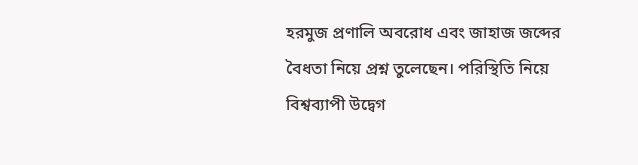হরমুজ প্রণালি অবরোধ এবং জাহাজ জব্দের বৈধতা নিয়ে প্রশ্ন তুলেছেন। পরিস্থিতি নিয়ে বিশ্বব্যাপী উদ্বেগ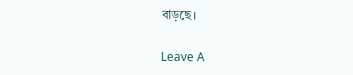বাড়ছে।

Leave A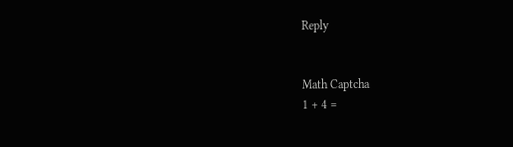Reply


Math Captcha
1 + 4 =